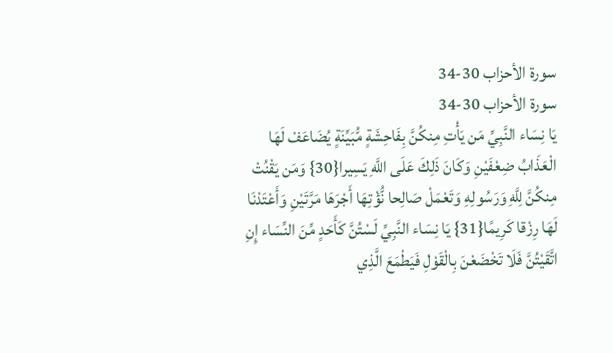سورة الأحزاب 30-34
سورة الأحزاب 30-34
يَا نِسَاء النَّبِيِّ مَن يَأْتِ مِنكُنَّ بِفَاحِشَةٍ مُّبَيِّنَةٍ يُضَاعَفْ لَهَا الْعَذَابُ ضِعْفَيْنِ وَكَانَ ذَلِكَ عَلَى اللَّهِ يَسِيرا{30} وَمَن يَقْنُتْ مِنكُنَّ لِلَّهِ وَرَسُولِهِ وَتَعْمَلْ صَالِحا نُّؤْتِهَا أَجْرَهَا مَرَّتَيْنِ وَأَعْتَدْنَا لَهَا رِزْقا كَرِيمًا{31} يَا نِسَاء النَّبِيِّ لَسْتُنَّ كَأَحَدٍ مِّنَ النِّسَاء إِنِ اتَّقَيْتُنَّ فَلَا تَخْضَعْنَ بِالْقَوْلِ فَيَطْمَعَ الَّذِي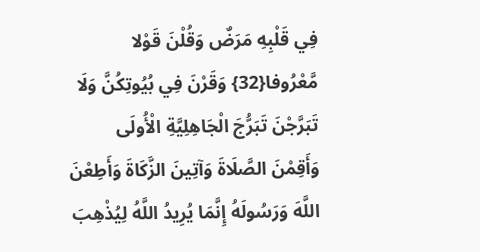فِي قَلْبِهِ مَرَضٌ وَقُلْنَ قَوْلا مَّعْرُوفا{32} وَقَرْنَ فِي بُيُوتِكُنَّ وَلَا تَبَرَّجْنَ تَبَرُّجَ الْجَاهِلِيَّةِ الْأُولَى وَأَقِمْنَ الصَّلَاةَ وَآتِينَ الزَّكَاةَ وَأَطِعْنَ اللَّهَ وَرَسُولَهُ إِنَّمَا يُرِيدُ اللَّهُ لِيُذْهِبَ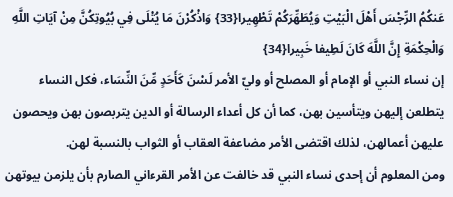عَنكُمُ الرِّجْسَ أَهْلَ الْبَيْتِ وَيُطَهِّرَكُمْ تَطْهِيرا{33} وَاذْكُرْنَ مَا يُتْلَى فِي بُيُوتِكُنَّ مِنْ آيَاتِ اللَّهِ وَالْحِكْمَةِ إِنَّ اللَّهَ كَانَ لَطِيفا خَبِيرا{34}
إن نساء النبي أو الإمام أو المصلح أو وليّ الأمر لَسْنَ كَأَحَدٍ مِّنَ النِّسَاء، فكل النساء يتطلعن إليهن ويتأسين بهن، كما أن كل أعداء الرسالة أو الدين يتربصون بهن ويحصون عليهن أعمالهن، لذلك اقتضى الأمر مضاعفة العقاب أو الثواب بالنسبة لهن.
ومن المعلوم أن إحدى نساء النبي قد خالفت عن الأمر القرءاني الصارم بأن يلزمن بيوتهن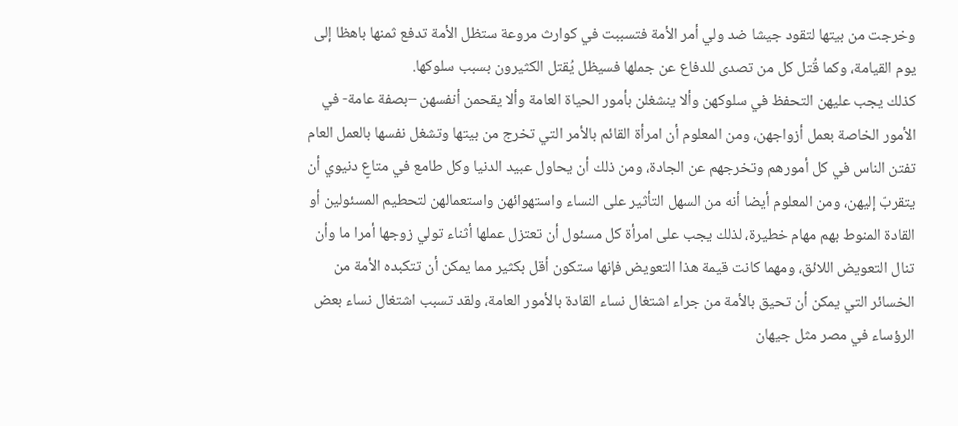وخرجت من بيتها لتقود جيشا ضد ولي أمر الأمة فتسببت في كوارث مروعة ستظل الأمة تدفع ثمنها باهظا إلى يوم القيامة، وكما قُتل كل من تصدى للدفاع عن جملها فسيظل يُقتل الكثيرون بسبب سلوكها.
كذلك يجب عليهن التحفظ في سلوكهن وألا ينشغلن بأمور الحياة العامة وألا يقحمن أنفسهن –بصفة عامة- في الأمور الخاصة بعمل أزواجهن، ومن المعلوم أن امرأة القائم بالأمر التي تخرج من بيتها وتشغل نفسها بالعمل العام تفتن الناس في كل أمورهم وتخرجهم عن الجادة، ومن ذلك أن يحاول عبيد الدنيا وكل طامع في متاعٍ دنيوي أن يتقربّ إليهن، ومن المعلوم أيضا أنه من السهل التأثير على النساء واستهوائهن واستعمالهن لتحطيم المسئولين أو القادة المنوط بهم مهام خطيرة، لذلك يجب على امرأة كل مسئول أن تعتزل عملها أثناء تولي زوجها أمرا ما وأن تنال التعويض اللائق، ومهما كانت قيمة هذا التعويض فإنها ستكون أقل بكثير مما يمكن أن تتكبده الأمة من الخسائر التي يمكن أن تحيق بالأمة من جراء اشتغال نساء القادة بالأمور العامة، ولقد تسبب اشتغال نساء بعض الرؤساء في مصر مثل جيهان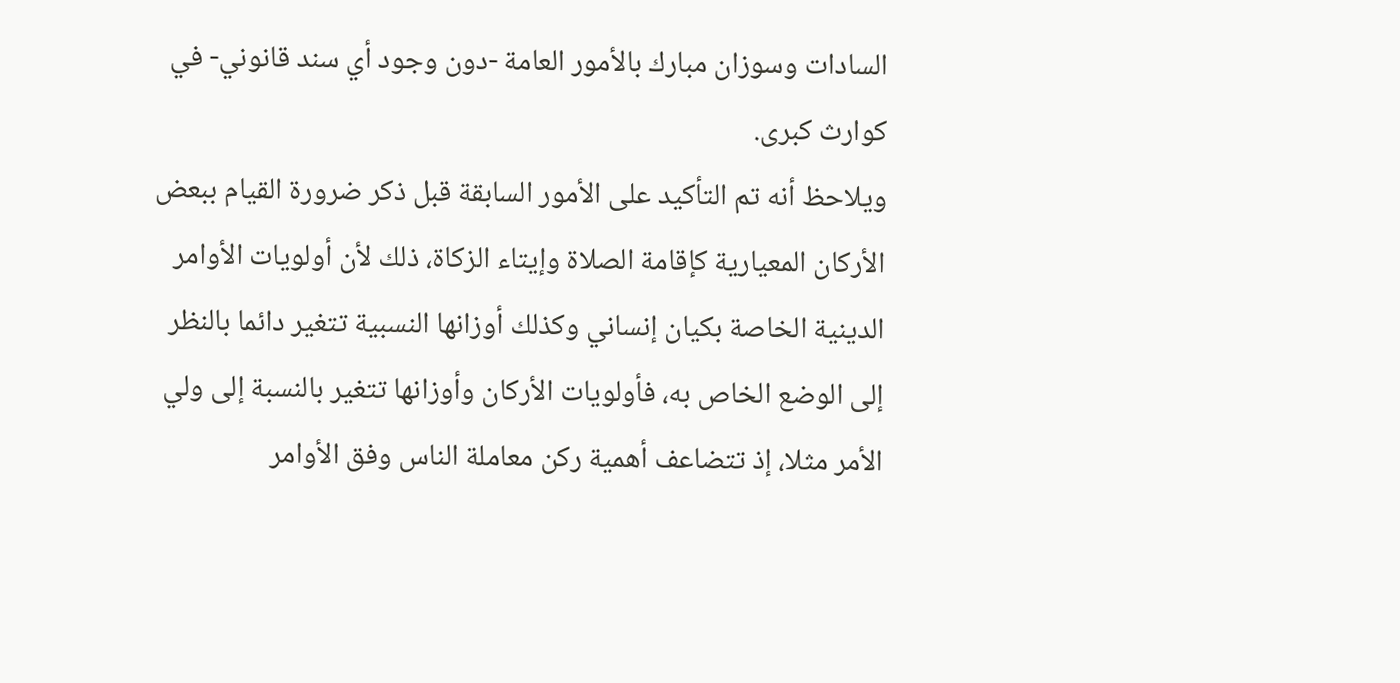السادات وسوزان مبارك بالأمور العامة -دون وجود أي سند قانوني- في كوارث كبرى.
ويلاحظ أنه تم التأكيد على الأمور السابقة قبل ذكر ضرورة القيام ببعض الأركان المعيارية كإقامة الصلاة وإيتاء الزكاة، ذلك لأن أولويات الأوامر الدينية الخاصة بكيان إنساني وكذلك أوزانها النسبية تتغير دائما بالنظر إلى الوضع الخاص به، فأولويات الأركان وأوزانها تتغير بالنسبة إلى ولي الأمر مثلا، إذ تتضاعف أهمية ركن معاملة الناس وفق الأوامر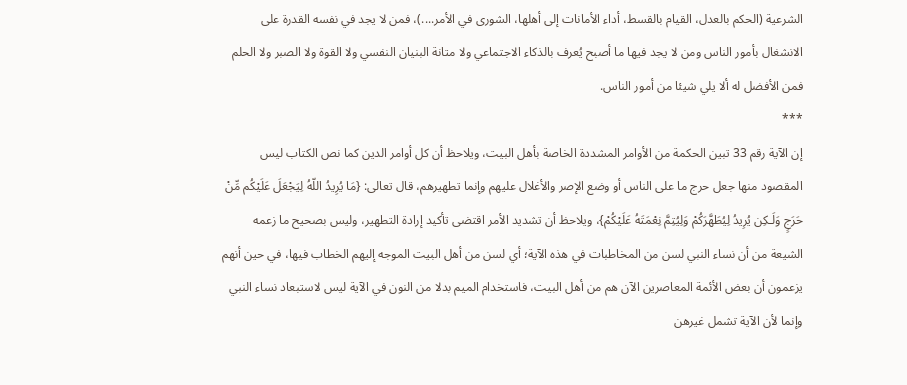الشرعية (الحكم بالعدل، القيام بالقسط، أداء الأمانات إلى أهلها، الشورى في الأمر....)، فمن لا يجد في نفسه القدرة على الانشغال بأمور الناس ومن لا يجد فيها ما أصبح يُعرف بالذكاء الاجتماعي ولا متانة البنيان النفسي ولا القوة ولا الصبر ولا الحلم فمن الأفضل له ألا يلي شيئا من أمور الناس.
***
إن الآية رقم 33 تبين الحكمة من الأوامر المشددة الخاصة بأهل البيت، ويلاحظ أن كل أوامر الدين كما نص الكتاب ليس المقصود منها جعل حرج ما على الناس أو وضع الإصر والأغلال عليهم وإنما تطهيرهم، قال تعالى: {مَا يُرِيدُ اللّهُ لِيَجْعَلَ عَلَيْكُم مِّنْ حَرَجٍ وَلَـكِن يُرِيدُ لِيُطَهَّرَكُمْ وَلِيُتِمَّ نِعْمَتَهُ عَلَيْكُمْ}، ويلاحظ أن تشديد الأمر اقتضى تأكيد إرادة التطهير، وليس بصحيح ما زعمه الشيعة من أن نساء النبي لسن من المخاطبات في هذه الآية؛ أي لسن من أهل البيت الموجه إليهم الخطاب فيها، في حين أنهم يزعمون أن بعض الأئمة المعاصرين الآن هم من أهل البيت، فاستخدام الميم بدلا من النون في الآية ليس لاستبعاد نساء النبي وإنما لأن الآية تشمل غيرهن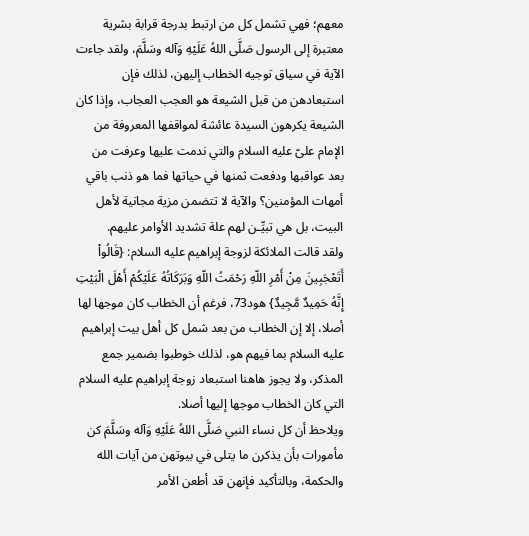معهم؛ فهي تشمل كل من ارتبط بدرجة قرابة بشرية معتبرة إلى الرسول صَلَّى اللهُ عَلَيْهِ وَآله وسَلَّمَ، ولقد جاءت الآية في سياق توجيه الخطاب إليهن، لذلك فإن استبعادهن من قبل الشيعة هو العجب العجاب، وإذا كان الشيعة يكرهون السيدة عائشة لمواقفها المعروفة من الإمام علىّ عليه السلام والتي ندمت عليها وعرفت من بعد عواقبها ودفعت ثمنها في حياتها فما هو ذنب باقي أمهات المؤمنين؟ والآية لا تتضمن مزية مجانية لأهل البيت، بل هي تبيِّـن لهم علة تشديد الأوامر عليهم.
ولقد قالت الملائكة لزوجة إبراهيم عليه السلام: {قَالُواْ أَتَعْجَبِينَ مِنْ أَمْرِ اللّهِ رَحْمَتُ اللّهِ وَبَرَكَاتُهُ عَلَيْكُمْ أَهْلَ الْبَيْتِ إِنَّهُ حَمِيدٌ مَّجِيدٌ} هود73، فرغم أن الخطاب كان موجها لها أصلا، إلا إن الخطاب من بعد شمل كل أهل بيت إبراهيم عليه السلام بما فيهم هو، لذلك خوطبوا بضمير جمع المذكر، ولا يجوز هاهنا استبعاد زوجة إبراهيم عليه السلام التي كان الخطاب موجها إليها أصلا.
ويلاحظ أن كل نساء النبي صَلَّى اللهُ عَلَيْهِ وَآله وسَلَّمَ كن مأمورات بأن يذكرن ما يتلى في بيوتهن من آيات الله والحكمة، وبالتأكيد فإنهن قد أطعن الأمر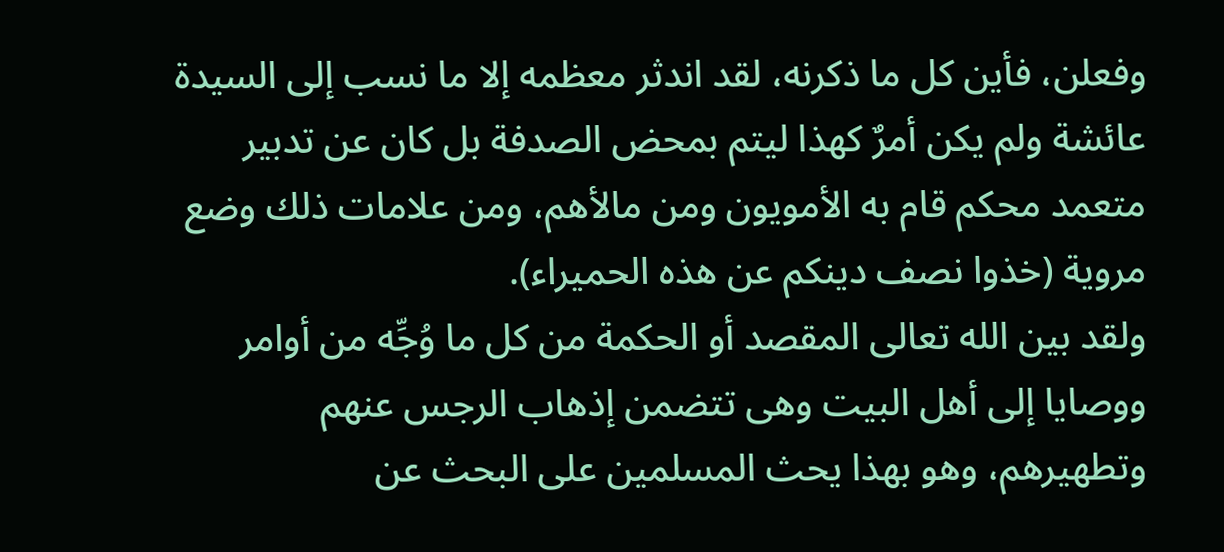وفعلن، فأين كل ما ذكرنه، لقد اندثر معظمه إلا ما نسب إلى السيدة عائشة ولم يكن أمرٌ كهذا ليتم بمحض الصدفة بل كان عن تدبير متعمد محكم قام به الأمويون ومن مالأهم، ومن علامات ذلك وضع مروية (خذوا نصف دينكم عن هذه الحميراء).
ولقد بين الله تعالى المقصد أو الحكمة من كل ما وُجِّه من أوامر ووصايا إلى أهل البيت وهى تتضمن إذهاب الرجس عنهم وتطهيرهم، وهو بهذا يحث المسلمين على البحث عن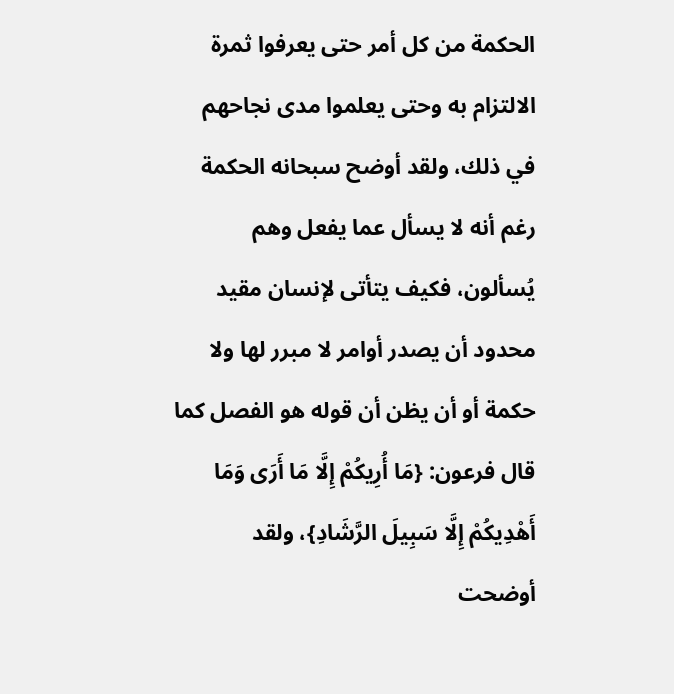الحكمة من كل أمر حتى يعرفوا ثمرة الالتزام به وحتى يعلموا مدى نجاحهم في ذلك، ولقد أوضح سبحانه الحكمة رغم أنه لا يسأل عما يفعل وهم يُسألون، فكيف يتأتى لإنسان مقيد محدود أن يصدر أوامر لا مبرر لها ولا حكمة أو أن يظن أن قوله هو الفصل كما قال فرعون: {مَا أُرِيكُمْ إِلَّا مَا أَرَى وَمَا أَهْدِيكُمْ إِلَّا سَبِيلَ الرَّشَادِ}، ولقد أوضحت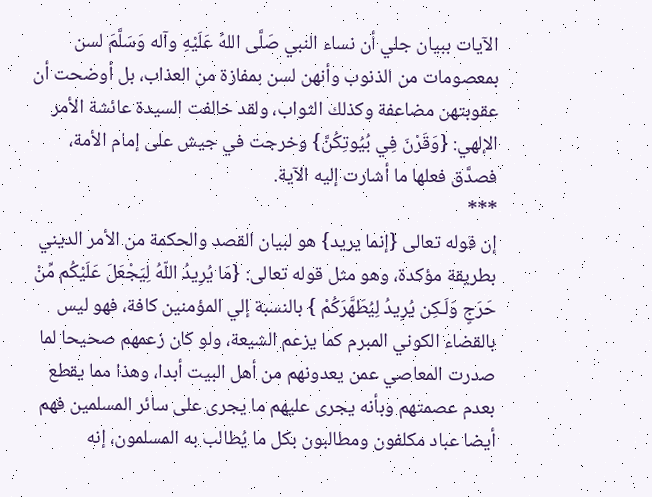الآيات ببيان جلي أن نساء النبي صَلَّى اللهُ عَلَيْهِ وآله وَسَلَّمَ لسن بمعصومات من الذنوب وأنهن لسن بمفازة من العذاب، بل أوضحت أن عقوبتهن مضاعفة وكذلك الثواب، ولقد خالفت السيدة عائشة الأمر الإلهي: {وَقَرْنَ فِي بُيُوتِكُنَّ} وخرجت في جيش على إمام الأمة، فصدَّق فعلها ما أشارت إليه الآية.
***
إن قوله تعالى {إنما يريد} هو لبيان القصد والحكمة من الأمر الديني بطريقة مؤكدة، وهو مثل قوله تعالى: {مَا يُرِيدُ اللّهُ لِيَجْعَلَ عَلَيْكُم مِّنْ حَرَجٍ وَلَـكِن يُرِيدُ لِيُطَهَّرَكُمْ } بالنسبة إلي المؤمنين كافة، فهو ليس بالقضاء الكوني المبرم كما يزعم الشيعة، ولو كان زعمهم صحيحا لما صدرت المعاصي عمن يعدونهم من أهل البيت أبدا، وهذا مما يقطع بعدم عصمتهم وبأنه يجرى عليهم ما يجرى على سائر المسلمين فهم أيضا عباد مكلفون ومطالبون بكل ما يُطالب به المسلمون، إنه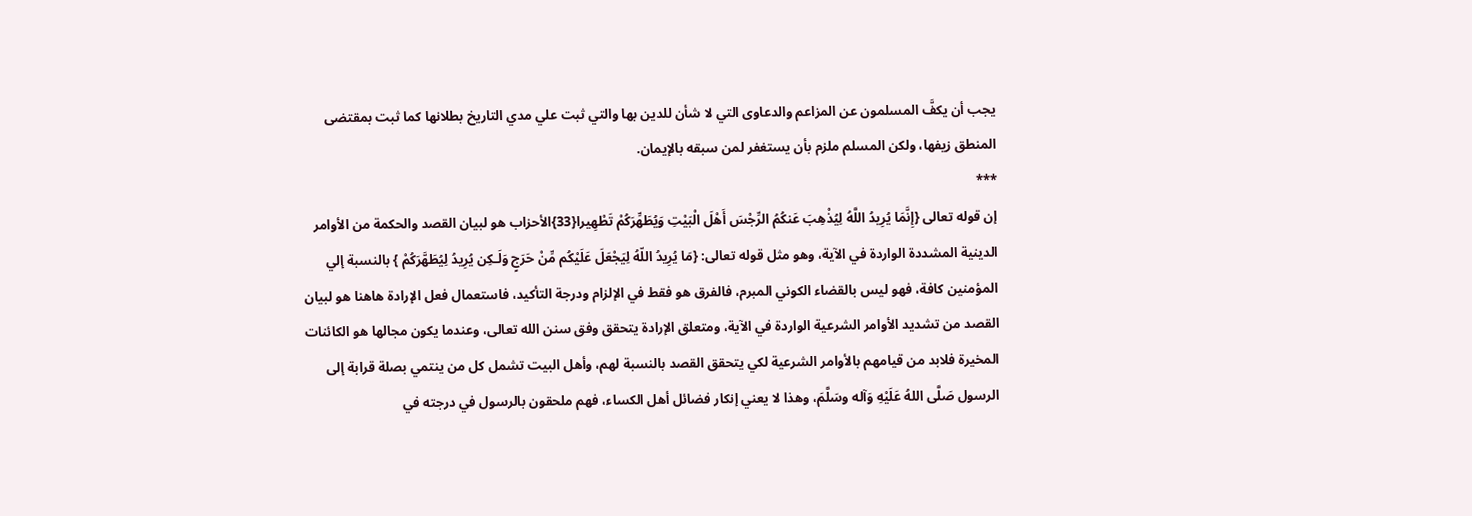يجب أن يكفَّ المسلمون عن المزاعم والدعاوى التي لا شأن للدين بها والتي ثبت علي مدي التاريخ بطلانها كما ثبت بمقتضى المنطق زيفها، ولكن المسلم ملزم بأن يستغفر لمن سبقه بالإيمان.
***
إن قوله تعالى {إِنَّمَا يُرِيدُ اللَّهُ لِيُذْهِبَ عَنكُمُ الرِّجْسَ أَهْلَ الْبَيْتِ وَيُطَهِّرَكُمْ تَطْهِيرا{33}الأحزاب هو لبيان القصد والحكمة من الأوامر الدينية المشددة الواردة في الآية، وهو مثل قوله تعالى: {مَا يُرِيدُ اللّهُ لِيَجْعَلَ عَلَيْكُم مِّنْ حَرَجٍ وَلَـكِن يُرِيدُ لِيُطَهَّرَكُمْ } بالنسبة إلي المؤمنين كافة، فهو ليس بالقضاء الكوني المبرم، فالفرق هو فقط في الإلزام ودرجة التأكيد، فاستعمال فعل الإرادة هاهنا هو لبيان القصد من تشديد الأوامر الشرعية الواردة في الآية، ومتعلق الإرادة يتحقق وفق سنن الله تعالى، وعندما يكون مجالها هو الكائنات المخيرة فلابد من قيامهم بالأوامر الشرعية لكي يتحقق القصد بالنسبة لهم، وأهل البيت تشمل كل من ينتمي بصلة قرابة إلى الرسول صَلَّى اللهُ عَلَيْهِ وَآله وسَلَّمَ، وهذا لا يعني إنكار فضائل أهل الكساء، فهم ملحقون بالرسول في درجته في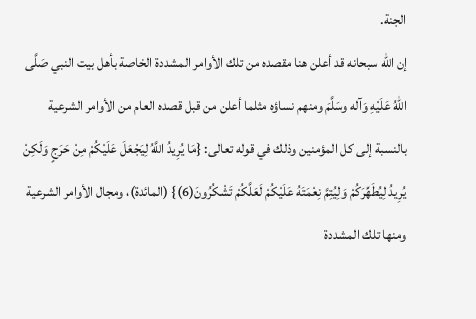الجنة.
إن الله سبحانه قد أعلن هنا مقصده من تلك الأوامر المشددة الخاصة بأهل بيت النبي صَلَّى اللهُ عَلَيْهِ وَآله وسَلَّمَ ومنهم نساؤه مثلما أعلن من قبل قصده العام من الأوامر الشرعية بالنسبة إلى كل المؤمنين وذلك في قوله تعالى: {مَا يُرِيدُ اللَّهُ لِيَجْعَلَ عَلَيْكُمْ مِنْ حَرَجٍ وَلَكِنْ يُرِيدُ لِيُطَهِّرَكُمْ وَلِيُتِمَّ نِعْمَتَهُ عَلَيْكُمْ لَعَلَّكُمْ تَشْكُرُونَ(6)} (المائدة)، ومجال الأوامر الشرعية ومنها تلك المشددة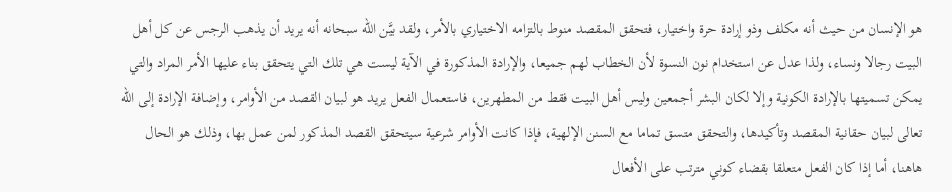هو الإنسان من حيث أنه مكلف وذو إرادة حرة واختيار، فتحقق المقصد منوط بالتزامه الاختياري بالأمر، ولقد بيَّن الله سبحانه أنه يريد أن يذهب الرجس عن كل أهل البيت رجالا ونساء، ولذا عدل عن استخدام نون النسوة لأن الخطاب لهم جميعا، والإرادة المذكورة في الآية ليست هي تلك التي يتحقق بناء عليها الأمر المراد والتي يمكن تسميتها بالإرادة الكونية وإلا لكان البشر أجمعين وليس أهل البيت فقط من المطهرين، فاستعمال الفعل يريد هو لبيان القصد من الأوامر، وإضافة الإرادة إلى الله تعالى لبيان حقانية المقصد وتأكيدها، والتحقق متسق تماما مع السنن الإلهية، فإذا كانت الأوامر شرعية سيتحقق القصد المذكور لمن عمل بها، وذلك هو الحال هاهنا، أما إذا كان الفعل متعلقا بقضاء كوني مترتب على الأفعال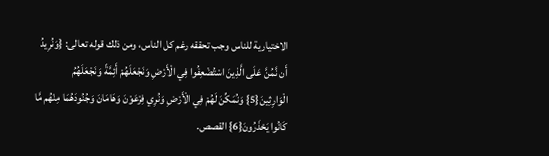الاختيارية للناس وجب تحققه رغم كل الناس، ومن ذلك قوله تعالى: {وَنُرِيدُ أَن نَّمُنَّ عَلَى الَّذِينَ اسْتُضْعِفُوا فِي الْأَرْضِ وَنَجْعَلَهُمْ أَئِمَّةً وَنَجْعَلَهُمُ الْوَارِثِينَ{5} وَنُمَكِّنَ لَهُمْ فِي الْأَرْضِ وَنُرِي فِرْعَوْنَ وَهَامَانَ وَجُنُودَهُمَا مِنْهُم مَّا كَانُوا يَحْذَرُونَ{6} القصص.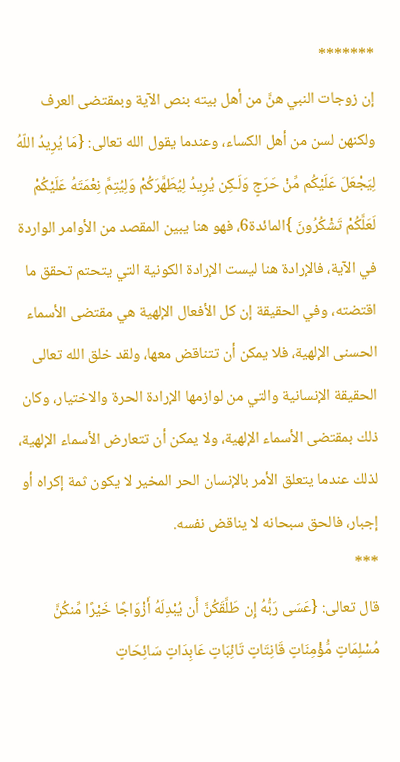*******
إن زوجات النبي هنَّ من أهل بيته بنص الآية وبمقتضى العرف ولكنهن لسن من أهل الكساء، وعندما يقول الله تعالى: {مَا يُرِيدُ اللّهُ لِيَجْعَلَ عَلَيْكُم مِّنْ حَرَجٍ وَلَـكِن يُرِيدُ لِيُطَهَّرَكُمْ وَلِيُتِمَّ نِعْمَتَهُ عَلَيْكُمْ لَعَلَّكُمْ تَشْكُرُونَ }المائدة6، فهو هنا يبين المقصد من الأوامر الواردة في الآية، فالإرادة هنا ليست الإرادة الكونية التي يتحتم تحقق ما اقتضته، وفي الحقيقة إن كل الأفعال الإلهية هي مقتضى الأسماء الحسنى الإلهية، فلا يمكن أن تتناقض معها، ولقد خلق الله تعالى الحقيقة الإنسانية والتي من لوازمها الإرادة الحرة والاختيار، وكان ذلك بمقتضى الأسماء الإلهية، ولا يمكن أن تتعارض الأسماء الإلهية، لذلك عندما يتعلق الأمر بالإنسان الحر المخير لا يكون ثمة إكراه أو إجبار، فالحق سبحانه لا يناقض نفسه.
***
قال تعالى: {عَسَى رَبُّهُ إِن طَلَّقَكُنَّ أَن يُبْدِلَهُ أَزْوَاجًا خَيْرًا مِّنكُنَّ مُسْلِمَاتٍ مُّؤْمِنَاتٍ قَانِتَاتٍ تَائِبَاتٍ عَابِدَاتٍ سَائِحَاتٍ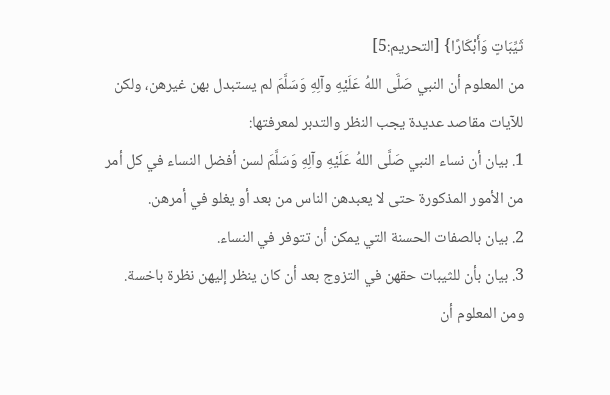ثَيِّبَاتٍ وَأَبْكَارًا} [التحريم:5]
من المعلوم أن النبي صَلَّى اللهُ عَلَيْهِ وآلِهِ وَسَلَّمَ لم يستبدل بهن غيرهن، ولكن للآيات مقاصد عديدة يجب النظر والتدبر لمعرفتها:
1. بيان أن نساء النبي صَلَّى اللهُ عَلَيْهِ وآلِهِ وَسَلَّمَ لسن أفضل النساء في كل أمر من الأمور المذكورة حتى لا يعبدهن الناس من بعد أو يغلو في أمرهن.
2. بيان بالصفات الحسنة التي يمكن أن تتوفر في النساء.
3. بيان بأن للثيبات حقهن في التزوج بعد أن كان ينظر إليهن نظرة باخسة.
ومن المعلوم أن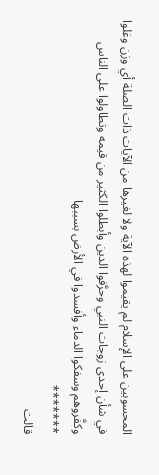المحسوبين على الإسلام لم يقيموا لهذه الآية ولا لغيرها من الآيات ذات الصلة أي وزن وغلوا في شأن إحدى زوجات النبي وحرَّفوا الدين وأبطلوا الكثير من قيمه وتطاولوا على الناس وكفَّروهم وسفكوا الدماء وأفسدوا في الأرض بسببها
*******
قالت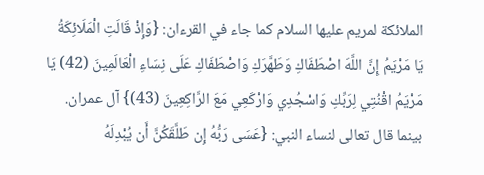الملائكة لمريم عليها السلام كما جاء في القرءان: {وَإِذْ قَالَتِ الْمَلَائِكَةُ يَا مَرْيَمُ إِنَّ اللَّهَ اصْطَفَاكِ وَطَهَّرَكِ وَاصْطَفَاكِ عَلَى نِسَاءِ الْعَالَمِينَ (42) يَا مَرْيَمُ اقْنُتِي لِرَبِّكِ وَاسْجُدِي وَارْكَعِي مَعَ الرَّاكِعِينَ (43)} آل عمران.
بينما قال تعالى لنساء النبي: {عَسَى رَبُّهُ إِن طَلَّقَكُنَّ أَن يُبْدِلَهُ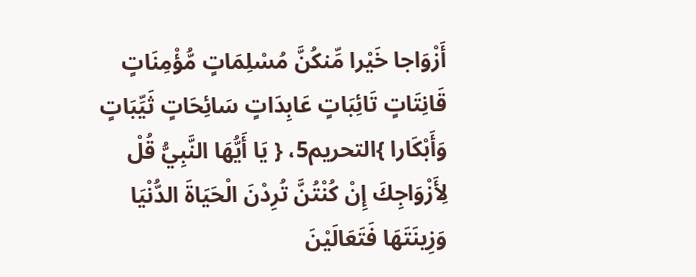أَزْوَاجا خَيْرا مِّنكُنَّ مُسْلِمَاتٍ مُّؤْمِنَاتٍ قَانِتَاتٍ تَائِبَاتٍ عَابِدَاتٍ سَائِحَاتٍ ثَيِّبَاتٍ وَأَبْكَارا }التحريم5، { يَا أَيُّهَا النَّبِيُّ قُلْ لِأَزْوَاجِكَ إِنْ كُنْتُنَّ تُرِدْنَ الْحَيَاةَ الدُّنْيَا وَزِينَتَهَا فَتَعَالَيْنَ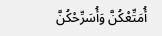أُمَتِّعْكُنَّ وَأُسَرِّحْكُنَّ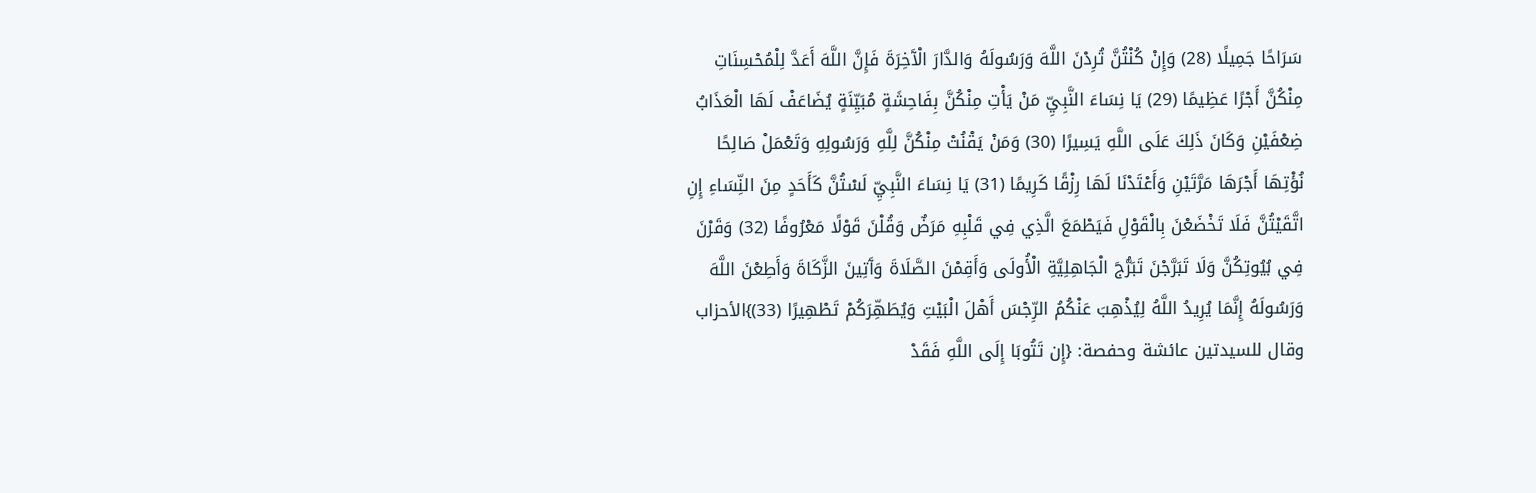سَرَاحًا جَمِيلًا (28) وَإِنْ كُنْتُنَّ تُرِدْنَ اللَّهَ وَرَسُولَهُ وَالدَّارَ الْآَخِرَةَ فَإِنَّ اللَّهَ أَعَدَّ لِلْمُحْسِنَاتِ مِنْكُنَّ أَجْرًا عَظِيمًا (29) يَا نِسَاءَ النَّبِيِّ مَنْ يَأْتِ مِنْكُنَّ بِفَاحِشَةٍ مُبَيِّنَةٍ يُضَاعَفْ لَهَا الْعَذَابُ ضِعْفَيْنِ وَكَانَ ذَلِكَ عَلَى اللَّهِ يَسِيرًا (30) وَمَنْ يَقْنُتْ مِنْكُنَّ لِلَّهِ وَرَسُولِهِ وَتَعْمَلْ صَالِحًا نُؤْتِهَا أَجْرَهَا مَرَّتَيْنِ وَأَعْتَدْنَا لَهَا رِزْقًا كَرِيمًا (31) يَا نِسَاءَ النَّبِيِّ لَسْتُنَّ كَأَحَدٍ مِنَ النِّسَاءِ إِنِ اتَّقَيْتُنَّ فَلَا تَخْضَعْنَ بِالْقَوْلِ فَيَطْمَعَ الَّذِي فِي قَلْبِهِ مَرَضٌ وَقُلْنَ قَوْلًا مَعْرُوفًا (32) وَقَرْنَ فِي بُيُوتِكُنَّ وَلَا تَبَرَّجْنَ تَبَرُّجَ الْجَاهِلِيَّةِ الْأُولَى وَأَقِمْنَ الصَّلَاةَ وَآَتِينَ الزَّكَاةَ وَأَطِعْنَ اللَّهَ وَرَسُولَهُ إِنَّمَا يُرِيدُ اللَّهُ لِيُذْهِبَ عَنْكُمُ الرِّجْسَ أَهْلَ الْبَيْتِ وَيُطَهِّرَكُمْ تَطْهِيرًا (33)}الأحزاب
وقال للسيدتين عائشة وحفصة: {إِن تَتُوبَا إِلَى اللَّهِ فَقَدْ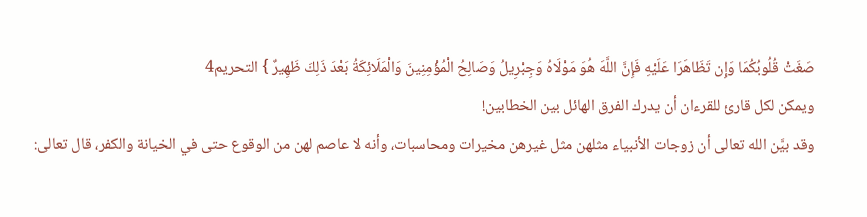صَغَتْ قُلُوبُكُمَا وَإِن تَظَاهَرَا عَلَيْهِ فَإِنَّ اللَّهَ هُوَ مَوْلَاهُ وَجِبْرِيلُ وَصَالِحُ الْمُؤْمِنِينَ وَالْمَلَائِكَةُ بَعْدَ ذَلِكَ ظَهِيرٌ } التحريم4
ويمكن لكل قارئ للقرءان أن يدرك الفرق الهائل بين الخطابين!
وقد بيَّن الله تعالى أن زوجات الأنبياء مثلهن مثل غيرهن مخيرات ومحاسبات، وأنه لا عاصم لهن من الوقوع حتى في الخيانة والكفر، قال تعالى: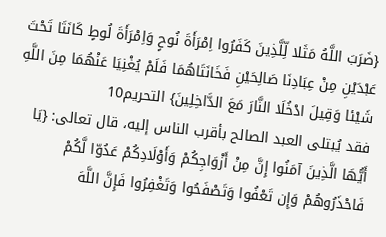{ضَرَبَ اللَّهُ مَثَلا لِّلَّذِينَ كَفَرُوا اِمْرَأَةَ نُوحٍ وَاِمْرَأَةَ لُوطٍ كَانَتَا تَحْتَ عَبْدَيْنِ مِنْ عِبَادِنَا صَالِحَيْنِ فَخَانَتَاهُمَا فَلَمْ يُغْنِيَا عَنْهُمَا مِنَ اللَّهِ شَيْئا وَقِيلَ ادْخُلَا النَّارَ مَعَ الدَّاخِلِينَ} التحريم10
فقد يُبتلى العبد الصالح بأقرب الناس إليه، قال تعالى: {يَا أَيُّهَا الَّذِينَ آمَنُوا إِنَّ مِنْ أَزْوَاجِكُمْ وَأَوْلَادِكُمْ عَدُوّا لَّكُمْ فَاحْذَرُوهُمْ وَإِن تَعْفُوا وَتَصْفَحُوا وَتَغْفِرُوا فَإِنَّ اللَّهَ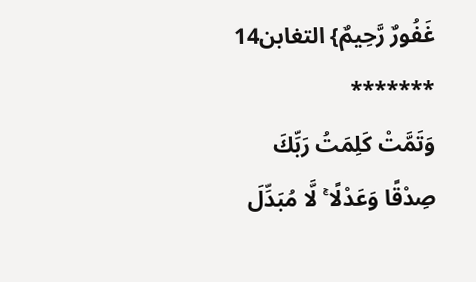غَفُورٌ رَّحِيمٌ} التغابن14
*******
وَتَمَّتْ كَلِمَتُ رَبِّكَ صِدْقًا وَعَدْلًا ۚ لَّا مُبَدِّلَ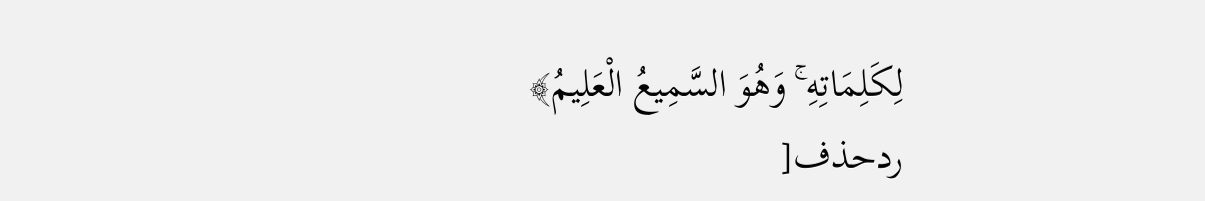لِكَلِمَاتِهِ ۚ وَهُوَ السَّمِيعُ الْعَلِيمُ﴾
ردحذف[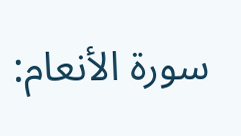سورة الأنعام: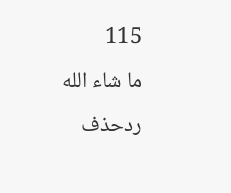115
ما شاء الله
ردحذف